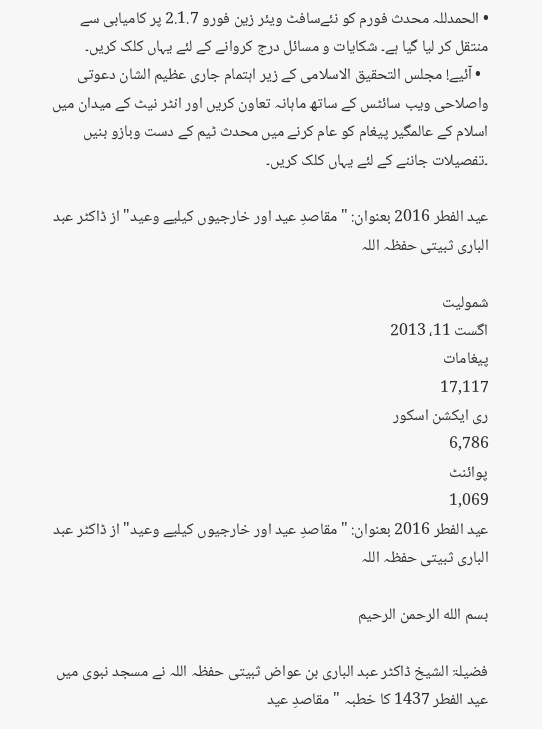• الحمدللہ محدث فورم کو نئےسافٹ ویئر زین فورو 2.1.7 پر کامیابی سے منتقل کر لیا گیا ہے۔ شکایات و مسائل درج کروانے کے لئے یہاں کلک کریں۔
  • آئیے! مجلس التحقیق الاسلامی کے زیر اہتمام جاری عظیم الشان دعوتی واصلاحی ویب سائٹس کے ساتھ ماہانہ تعاون کریں اور انٹر نیٹ کے میدان میں اسلام کے عالمگیر پیغام کو عام کرنے میں محدث ٹیم کے دست وبازو بنیں ۔تفصیلات جاننے کے لئے یہاں کلک کریں۔

عید الفطر 2016 بعنوان: "مقاصدِ عید اور خارجیوں کیلیے وعید" از ڈاکٹر عبد الباری ثبیتی حفظہ اللہ

شمولیت
اگست 11، 2013
پیغامات
17,117
ری ایکشن اسکور
6,786
پوائنٹ
1,069
عید الفطر 2016 بعنوان: "مقاصدِ عید اور خارجیوں کیلیے وعید" از ڈاکٹر عبد الباری ثبیتی حفظہ اللہ

بسم الله الرحمن الرحيم

فضیلۃ الشیخ ڈاکٹر عبد الباری بن عواض ثبیتی حفظہ اللہ نے مسجد نبوی میں عید الفطر 1437 کا خطبہ " مقاصدِ عید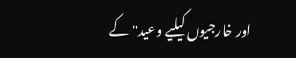اور خارجیوں کیلیے وعید" کے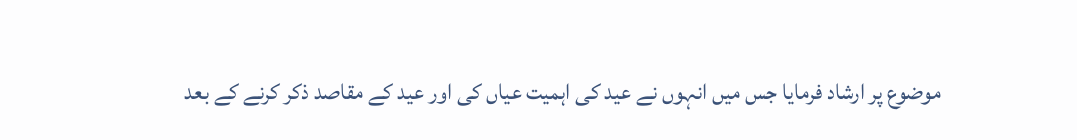موضوع پر ارشاد فرمایا جس میں انہوں نے عید کی اہمیت عیاں کی اور عید کے مقاصد ذکر کرنے کے بعد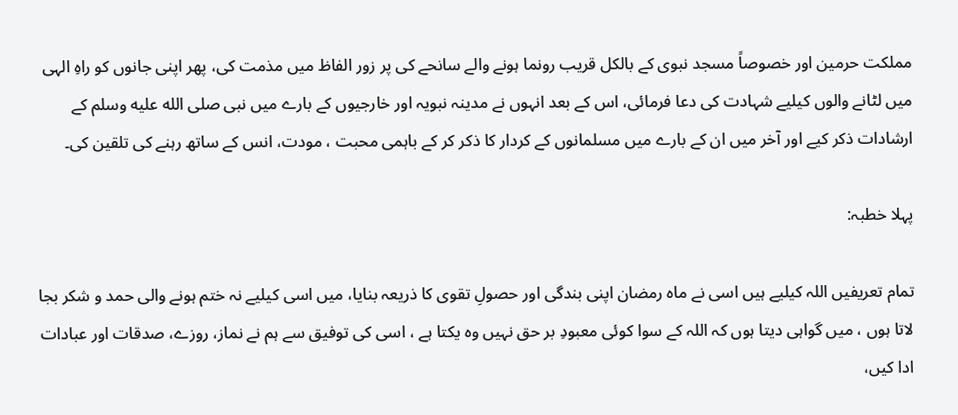مملکت حرمین اور خصوصاً مسجد نبوی کے بالکل قریب رونما ہونے والے سانحے کی پر زور الفاظ میں مذمت کی، پھر اپنی جانوں کو راہِ الہی میں لٹانے والوں کیلیے شہادت کی دعا فرمائی، اس کے بعد انہوں نے مدینہ نبویہ اور خارجیوں کے بارے میں نبی صلى الله عليه وسلم کے ارشادات ذکر کیے اور آخر میں ان کے بارے میں مسلمانوں کے کردار کا ذکر کر کے باہمی محبت ، مودت، انس کے ساتھ رہنے کی تلقین کی۔

پہلا خطبہ:

تمام تعریفیں اللہ کیلیے ہیں اسی نے ماہ رمضان اپنی بندگی اور حصولِ تقوی کا ذریعہ بنایا، میں اسی کیلیے نہ ختم ہونے والی حمد و شکر بجا لاتا ہوں ، میں گواہی دیتا ہوں کہ اللہ کے سوا کوئی معبودِ بر حق نہیں وہ یکتا ہے ، اسی کی توفیق سے ہم نے نماز، روزے، صدقات اور عبادات ادا کیں،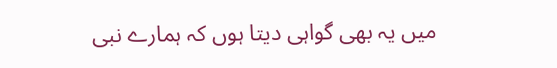میں یہ بھی گواہی دیتا ہوں کہ ہمارے نبی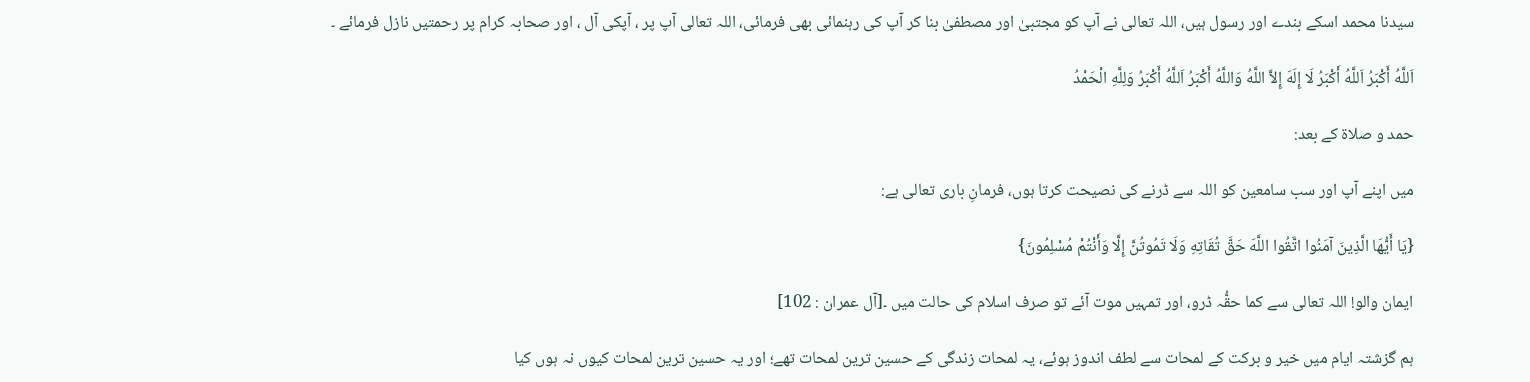سیدنا محمد اسکے بندے اور رسول ہیں، اللہ تعالی نے آپ کو مجتبیٰ اور مصطفیٰ بنا کر آپ کی رہنمائی بھی فرمائی، اللہ تعالی آپ پر ، آپکی آل ، اور صحابہ کرام پر رحمتیں نازل فرمائے ۔

اَللَّهُ أَكْبَرُ اَللَّهُ أَكْبَرُ لَا إِلَهَ إِلاَّ اللَّهُ وَاللَّهُ أَكْبَرُ اَللَّهُ أَكْبَرُ وَلِلَّهِ الْحَمْدُ

حمد و صلاۃ کے بعد:

میں اپنے آپ اور سب سامعین کو اللہ سے ڈرنے کی نصیحت کرتا ہوں، فرمانِ باری تعالی ہے:

{يَا أَيُّهَا الَّذِينَ آمَنُوا اتَّقُوا اللَّهَ حَقَّ تُقَاتِهِ وَلَا تَمُوتُنَّ إِلَّا وَأَنْتُمْ مُسْلِمُونَ}

ایمان والو! اللہ تعالی سے کما حقُّہ ڈرو، اور تمہیں موت آئے تو صرف اسلام کی حالت میں ۔[آل عمران : 102]

ہم گزشتہ ایام میں خیر و برکت کے لمحات سے لطف اندوز ہوئے، یہ لمحات زندگی کے حسین ترین لمحات تھے؛ اور یہ حسین ترین لمحات کیوں نہ ہوں کیا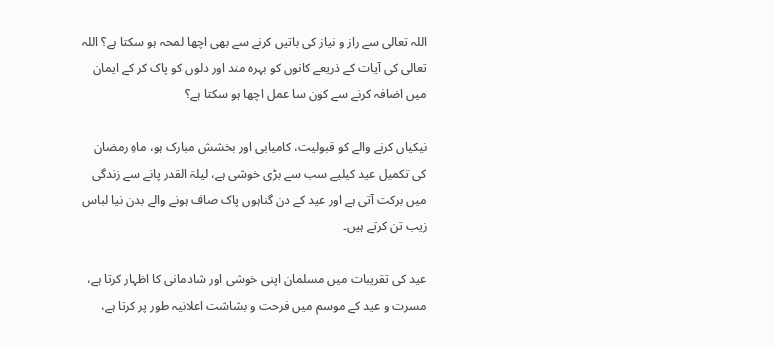اللہ تعالی سے راز و نیاز کی باتیں کرنے سے بھی اچھا لمحہ ہو سکتا ہے؟ اللہ تعالی کی آیات کے ذریعے کانوں کو بہرہ مند اور دلوں کو پاک کر کے ایمان میں اضافہ کرنے سے کون سا عمل اچھا ہو سکتا ہے؟

نیکیاں کرنے والے کو قبولیت، کامیابی اور بخشش مبارک ہو، ماہِ رمضان کی تکمیل عید کیلیے سب سے بڑی خوشی ہے، لیلۃ القدر پانے سے زندگی میں برکت آتی ہے اور عید کے دن گناہوں پاک صاف ہونے والے بدن نیا لباس زیب تن کرتے ہیں۔

عید کی تقریبات میں مسلمان اپنی خوشی اور شادمانی کا اظہار کرتا ہے، مسرت و عید کے موسم میں فرحت و بشاشت اعلانیہ طور پر کرتا ہے،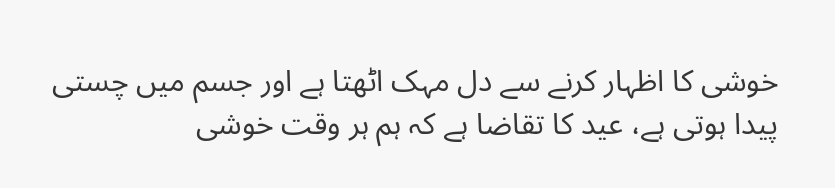خوشی کا اظہار کرنے سے دل مہک اٹھتا ہے اور جسم میں چستی پیدا ہوتی ہے، عید کا تقاضا ہے کہ ہم ہر وقت خوشی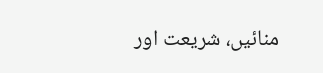منائیں، شریعت اور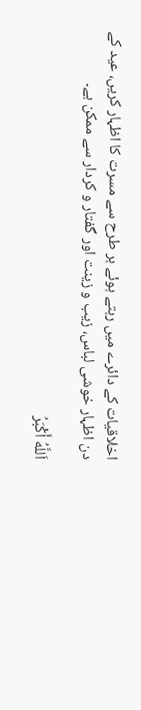اخلاقیات کے دائرے میں رہتے ہوئے ہر طرح سے مسرت کا اظہار کریں، عید کے دن اظہار خوشی لباس، زیب و زینت اور گفتار و کردار سے ممکن ہے۔

اَللَّهُ أَكْبَرُ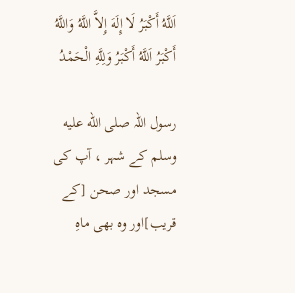اَللَّهُ أَكْبَرُ لَا إِلَهَ إِلاَّ اللَّهُ وَاللَّهُ أَكْبَرُ اَللَّهُ أَكْبَرُ وَلِلَّهِ الْحَمْدُ

رسول اللہ صلى الله عليه وسلم کے شہر ، آپ کی مسجد اور صحن [کے قریب]اور وہ بھی ماہِ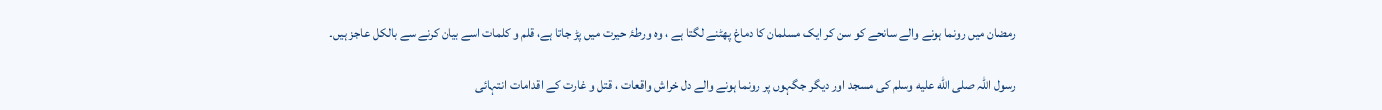رمضان میں رونما ہونے والے سانحے کو سن کر ایک مسلمان کا دماغ پھٹنے لگتا ہے ، وہ ورطۂ حیرت میں پڑ جاتا ہے، قلم و کلمات اسے بیان کرنے سے بالکل عاجز ہیں۔

رسول اللہ صلى الله عليه وسلم کی مسجد اور دیگر جگہوں پر رونما ہونے والے دل خراش واقعات ، قتل و غارت کے اقدامات انتہائی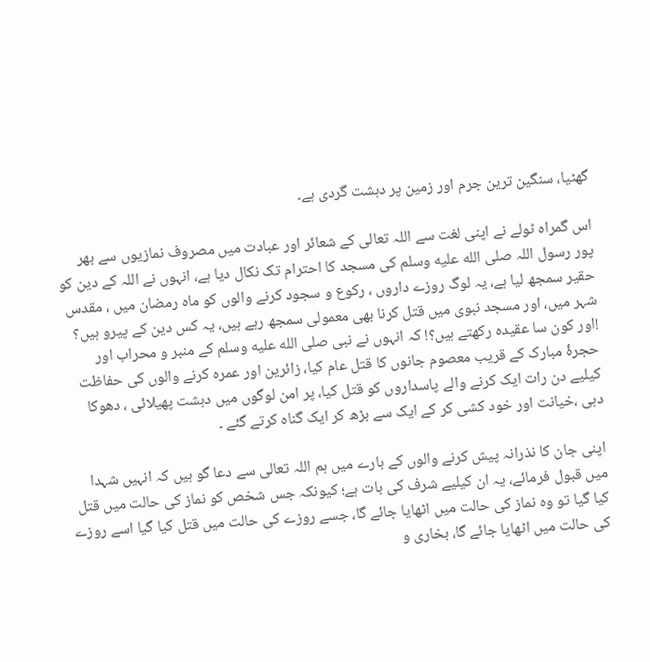گھٹیا، سنگین ترین جرم اور زمین پر دہشت گردی ہے۔

اس گمراہ ٹولے نے اپنی لغت سے اللہ تعالی کے شعائر اور عبادت میں مصروف نمازیوں سے بھر پور رسول اللہ صلى الله عليه وسلم کی مسجد کا احترام تک نکال دیا ہے، انہوں نے اللہ کے دین کو حقیر سمجھ لیا ہے، یہ لوگ روزے داروں ، رکوع و سجود کرنے والوں کو ماہ رمضان میں ، مقدس شہر میں، اور مسجد نبوی میں قتل کرنا بھی معمولی سمجھ رہے ہیں، یہ کس دین کے پیرو ہیں؟ !اور کون سا عقیدہ رکھتے ہیں؟! کہ انہوں نے نبی صلى الله عليه وسلم کے منبر و محراب اور حجرۂ مبارک کے قریب معصوم جانوں کا قتل عام کیا، زائرین اور عمرہ کرنے والوں کی حفاظت کیلیے دن رات ایک کرنے والے پاسداروں کو قتل کیا، پر امن لوگوں میں دہشت پھیلائی ، دھوکا دہی ،خیانت اور خود کشی کر کے ایک سے بڑھ کر ایک گناہ کرتے گئے ۔

اپنی جان کا نذرانہ پیش کرنے والوں کے بارے میں ہم اللہ تعالی سے دعا گو ہیں کہ انہیں شہدا میں قبول فرمائے، یہ ان کیلیے شرف کی بات ہے؛ کیونکہ جس شخص کو نماز کی حالت میں قتل کیا گیا تو وہ نماز کی حالت میں اٹھایا جائے گا، جسے روزے کی حالت میں قتل کیا گیا اسے روزے کی حالت میں اٹھایا جائے گا، بخاری و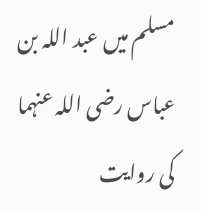مسلم میں عبد اللہ بن عباس رضی اللہ عنہما کی روایت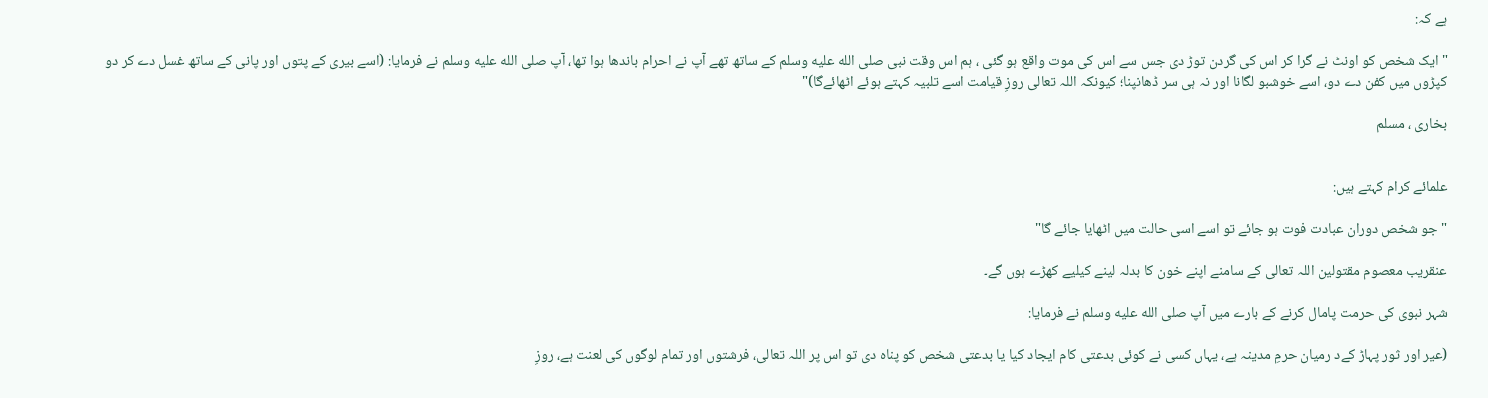ہے کہ:

"ایک شخص کو اونٹ نے گرا کر اس کی گردن توڑ دی جس سے اس کی موت واقع ہو گئی ، ہم اس وقت نبی صلى الله عليه وسلم کے ساتھ تھے آپ نے احرام باندھا ہوا تھا، آپ صلى الله عليه وسلم نے فرمایا: (اسے بیری کے پتوں اور پانی کے ساتھ غسل دے کر دو کپڑوں میں کفن دے دو، اسے خوشبو لگانا اور نہ ہی سر ڈھانپنا؛ کیونکہ اللہ تعالی روزِ قیامت اسے تلبیہ کہتے ہوئے اٹھائےگا)"

بخاری ، مسلم


علمائے کرام کہتے ہیں:

"جو شخص دوران عبادت فوت ہو جائے تو اسے اسی حالت میں اٹھایا جائے گا"

عنقریب معصوم مقتولین اللہ تعالی کے سامنے اپنے خون کا بدلہ لینے کیلیے کھڑے ہوں گے۔

شہر نبوی کی حرمت پامال کرنے کے بارے میں آپ صلى الله عليه وسلم نے فرمایا:

(عیر اور ثور پہاڑ کےد رمیان حرمِ مدینہ ہے، یہاں کسی نے کوئی بدعتی کام ایجاد کیا یا بدعتی شخص کو پناہ دی تو اس پر اللہ تعالی، فرشتوں اور تمام لوگوں کی لعنت ہے، روزِ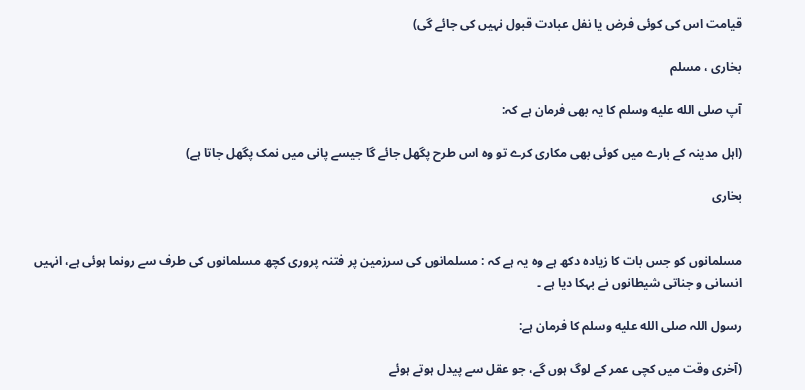قیامت اس کی کوئی فرض یا نفل عبادت قبول نہیں کی جائے گی)

بخاری ، مسلم

آپ صلى الله عليه وسلم کا یہ بھی فرمان ہے کہ:

(اہل مدینہ کے بارے میں کوئی بھی مکاری کرے تو وہ اس طرح پگھل جائے گا جیسے پانی میں نمک پگھل جاتا ہے)

بخاری


مسلمانوں کو جس بات کا زیادہ دکھ ہے وہ یہ ہے کہ : مسلمانوں کی سرزمین پر فتنہ پروری کچھ مسلمانوں کی طرف سے رونما ہوئی ہے، انہیں انسانی و جناتی شیطانوں نے بہکا دیا ہے ۔

رسول اللہ صلى الله عليه وسلم کا فرمان ہے:

(آخری وقت میں کچی عمر کے لوگ ہوں گے، جو عقل سے پیدل ہوتے ہوئے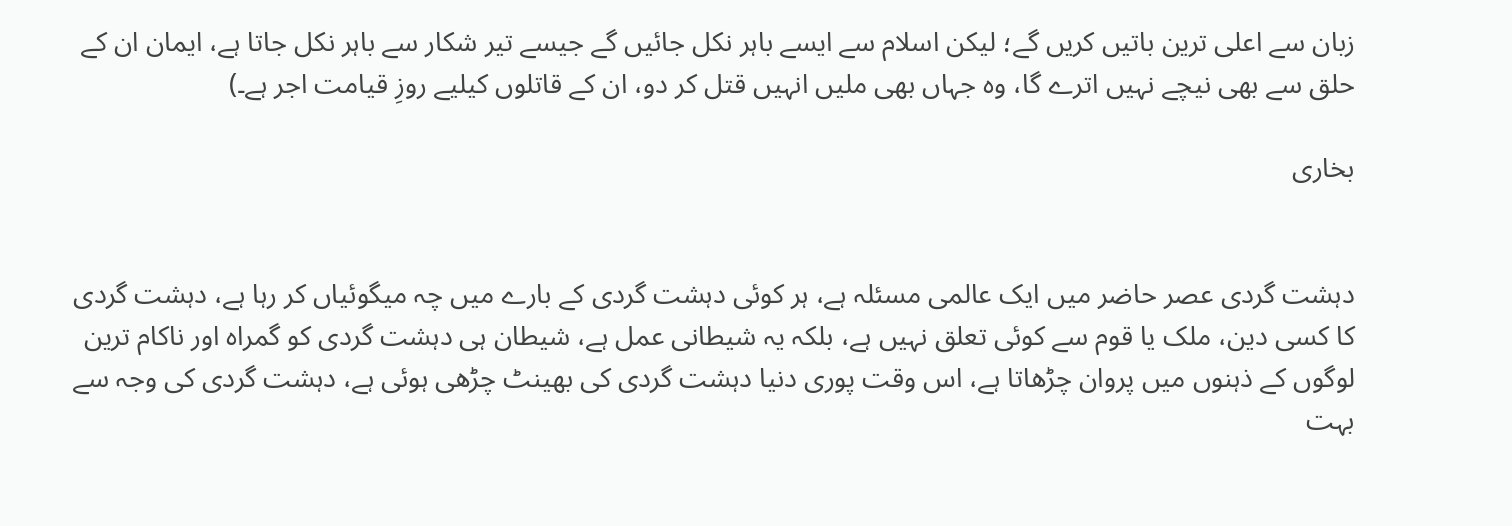زبان سے اعلی ترین باتیں کریں گے؛ لیکن اسلام سے ایسے باہر نکل جائیں گے جیسے تیر شکار سے باہر نکل جاتا ہے، ایمان ان کے حلق سے بھی نیچے نہیں اترے گا، وہ جہاں بھی ملیں انہیں قتل کر دو، ان کے قاتلوں کیلیے روزِ قیامت اجر ہے۔)

بخاری


دہشت گردی عصر حاضر میں ایک عالمی مسئلہ ہے، ہر کوئی دہشت گردی کے بارے میں چہ میگوئیاں کر رہا ہے، دہشت گردی کا کسی دین، ملک یا قوم سے کوئی تعلق نہیں ہے، بلکہ یہ شیطانی عمل ہے، شیطان ہی دہشت گردی کو گمراہ اور ناکام ترین لوگوں کے ذہنوں میں پروان چڑھاتا ہے، اس وقت پوری دنیا دہشت گردی کی بھینٹ چڑھی ہوئی ہے، دہشت گردی کی وجہ سے بہت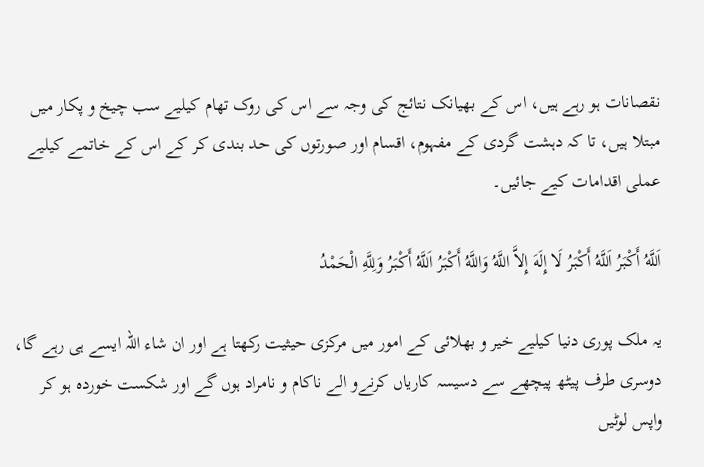نقصانات ہو رہے ہیں، اس کے بھیانک نتائج کی وجہ سے اس کی روک تھام کیلیے سب چیخ و پکار میں مبتلا ہیں، تا کہ دہشت گردی کے مفہوم، اقسام اور صورتوں کی حد بندی کر کے اس کے خاتمے کیلیے عملی اقدامات کیے جائیں۔

اَللَّهُ أَكْبَرُ اَللَّهُ أَكْبَرُ لَا إِلَهَ إِلاَّ اللَّهُ وَاللَّهُ أَكْبَرُ اَللَّهُ أَكْبَرُ وَلِلَّهِ الْحَمْدُ

یہ ملک پوری دنیا کیلیے خیر و بھلائی کے امور میں مرکزی حیثیت رکھتا ہے اور ان شاء اللہ ایسے ہی رہے گا، دوسری طرف پیٹھ پیچھے سے دسیسہ کاریاں کرنےو الے ناکام و نامراد ہوں گے اور شکست خوردہ ہو کر واپس لوٹیں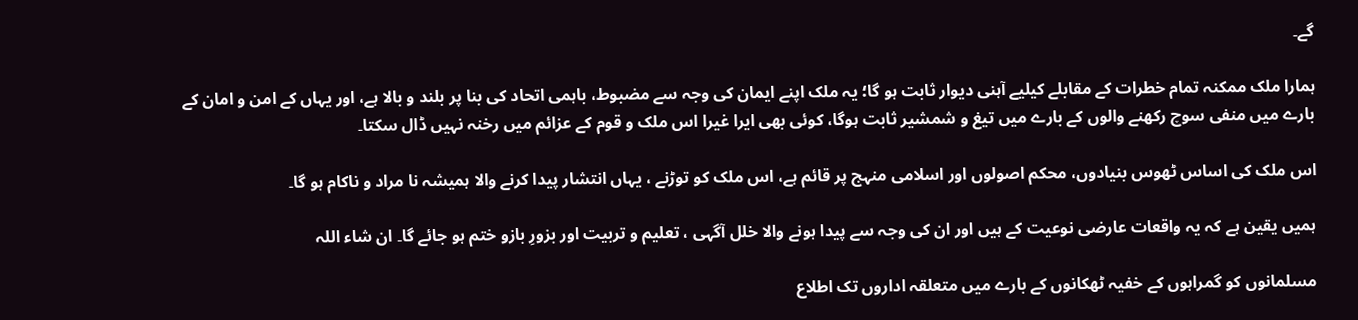گے۔

ہمارا ملک ممکنہ تمام خطرات کے مقابلے کیلیے آہنی دیوار ثابت ہو گا؛ یہ ملک اپنے ایمان کی وجہ سے مضبوط، باہمی اتحاد کی بنا پر بلند و بالا ہے، اور یہاں کے امن و امان کے بارے میں منفی سوچ رکھنے والوں کے بارے میں تیغ و شمشیر ثابت ہوگا، کوئی بھی ایرا غیرا اس ملک و قوم کے عزائم میں رخنہ نہیں ڈال سکتا۔

اس ملک کی اساس ٹھوس بنیادوں، محکم اصولوں اور اسلامی منہج پر قائم ہے، اس ملک کو توڑنے ، یہاں انتشار پیدا کرنے والا ہمیشہ نا مراد و ناکام ہو گا۔

ہمیں یقین ہے کہ یہ واقعات عارضی نوعیت کے ہیں اور ان کی وجہ سے پیدا ہونے والا خلل آگہی ، تعلیم و تربیت اور بزورِ بازو ختم ہو جائے گا۔ ان شاء اللہ

مسلمانوں کو گمراہوں کے خفیہ ٹھکانوں کے بارے میں متعلقہ اداروں تک اطلاع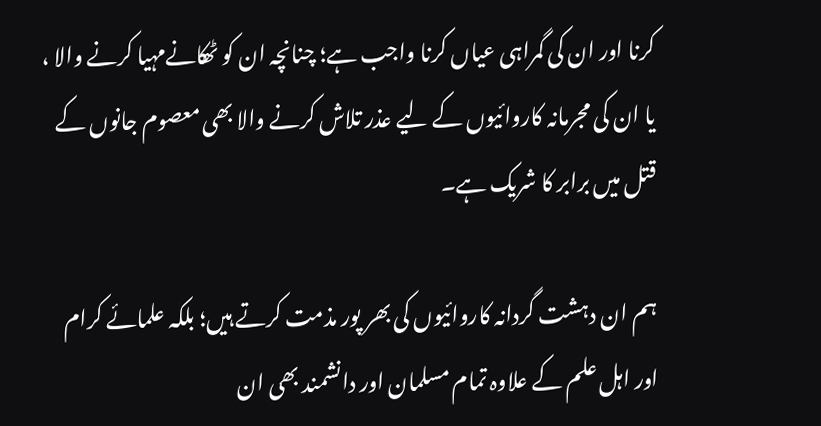کرنا اور ان کی گمراہی عیاں کرنا واجب ہے؛ چنانچہ ان کو ٹھکانےمہیا کرنے والا ، یا ان کی مجرمانہ کاروائیوں کے لیے عذر تلاش کرنے والا بھی معصوم جانوں کے قتل میں برابر کا شریک ہے۔

ہم ان دہشت گردانہ کاروائیوں کی بھر پور مذمت کرتے ہیں؛ بلکہ علمائے کرام اور اہل علم کے علاوہ تمام مسلمان اور دانشمند بھی ان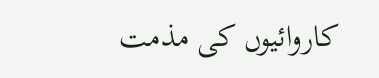کاروائیوں کی مذمت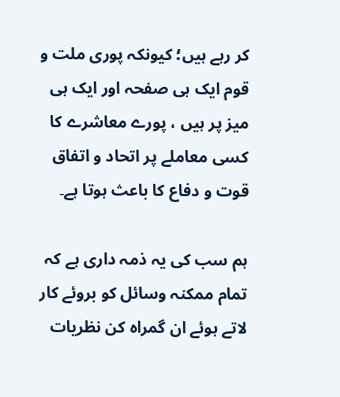کر رہے ہیں؛ کیونکہ پوری ملت و قوم ایک ہی صفحہ اور ایک ہی میز پر ہیں ، پورے معاشرے کا کسی معاملے پر اتحاد و اتفاق قوت و دفاع کا باعث ہوتا ہے۔

ہم سب کی یہ ذمہ داری ہے کہ تمام ممکنہ وسائل کو بروئے کار لاتے ہوئے ان گمراہ کن نظریات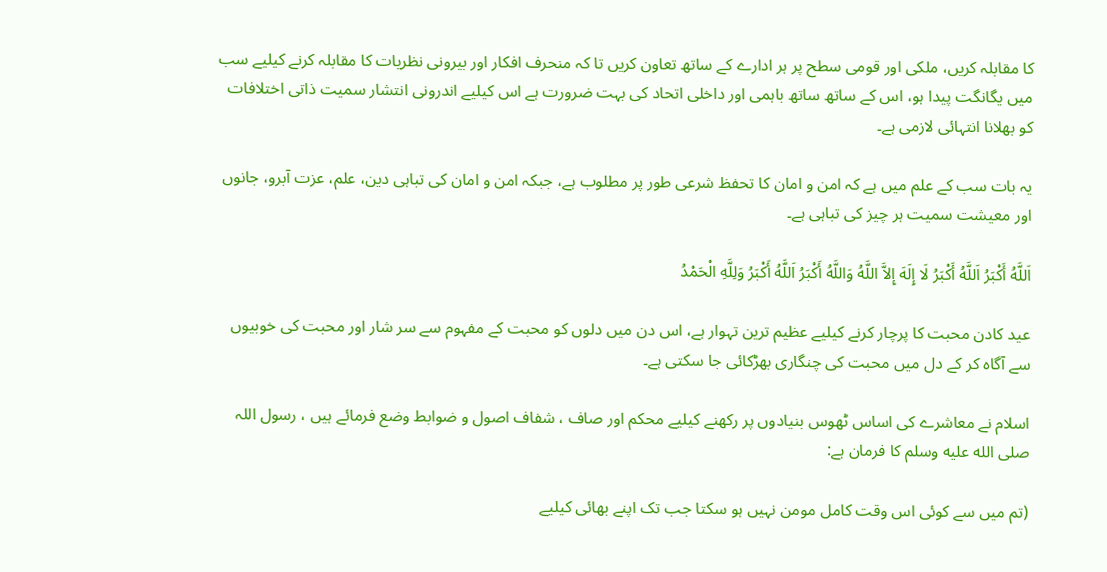کا مقابلہ کریں، ملکی اور قومی سطح پر ہر ادارے کے ساتھ تعاون کریں تا کہ منحرف افکار اور بیرونی نظریات کا مقابلہ کرنے کیلیے سب میں یگانگت پیدا ہو، اس کے ساتھ ساتھ باہمی اور داخلی اتحاد کی بہت ضرورت ہے اس کیلیے اندرونی انتشار سمیت ذاتی اختلافات کو بھلانا انتہائی لازمی ہے۔

یہ بات سب کے علم میں ہے کہ امن و امان کا تحفظ شرعی طور پر مطلوب ہے، جبکہ امن و امان کی تباہی دین، علم، عزت آبرو، جانوں اور معیشت سمیت ہر چیز کی تباہی ہے۔

اَللَّهُ أَكْبَرُ اَللَّهُ أَكْبَرُ لَا إِلَهَ إِلاَّ اللَّهُ وَاللَّهُ أَكْبَرُ اَللَّهُ أَكْبَرُ وَلِلَّهِ الْحَمْدُ

عید کادن محبت کا پرچار کرنے کیلیے عظیم ترین تہوار ہے، اس دن میں دلوں کو محبت کے مفہوم سے سر شار اور محبت کی خوبیوں سے آگاہ کر کے دل میں محبت کی چنگاری بھڑکائی جا سکتی ہے۔

اسلام نے معاشرے کی اساس ٹھوس بنیادوں پر رکھنے کیلیے محکم اور صاف ، شفاف اصول و ضوابط وضع فرمائے ہیں ، رسول اللہ صلى الله عليه وسلم کا فرمان ہے:

(تم میں سے کوئی اس وقت کامل مومن نہیں ہو سکتا جب تک اپنے بھائی کیلیے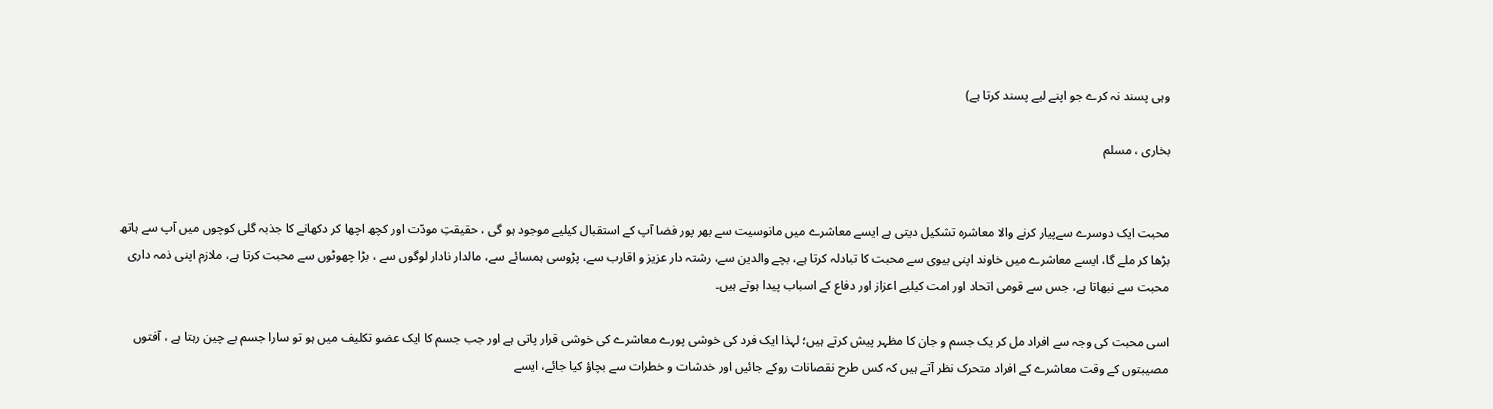وہی پسند نہ کرے جو اپنے لیے پسند کرتا ہے)

بخاری ، مسلم


محبت ایک دوسرے سےپیار کرنے والا معاشرہ تشکیل دیتی ہے ایسے معاشرے میں مانوسیت سے بھر پور فضا آپ کے استقبال کیلیے موجود ہو گی ، حقیقتِ مودّت اور کچھ اچھا کر دکھانے کا جذبہ گلی کوچوں میں آپ سے ہاتھ بڑھا کر ملے گا، ایسے معاشرے میں خاوند اپنی بیوی سے محبت کا تبادلہ کرتا ہے، بچے والدین سے، رشتہ دار عزیز و اقارب سے، پڑوسی ہمسائے سے، مالدار نادار لوگوں سے ، بڑا چھوٹوں سے محبت کرتا ہے، ملازم اپنی ذمہ داری محبت سے نبھاتا ہے، جس سے قومی اتحاد اور امت کیلیے اعزاز اور دفاع کے اسباب پیدا ہوتے ہیں۔

اسی محبت کی وجہ سے افراد مل کر یک جسم و جان کا مظہر پیش کرتے ہیں؛ لہذا ایک فرد کی خوشی پورے معاشرے کی خوشی قرار پاتی ہے اور جب جسم کا ایک عضو تکلیف میں ہو تو سارا جسم بے چین رہتا ہے ، آفتوں مصیبتوں کے وقت معاشرے کے افراد متحرک نظر آتے ہیں کہ کس طرح نقصانات روکے جائیں اور خدشات و خطرات سے بچاؤ کیا جائے، ایسے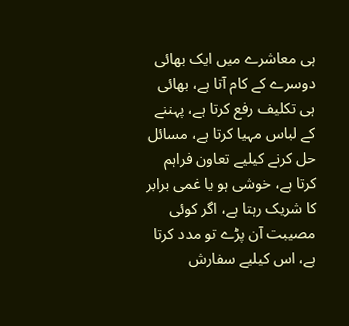ہی معاشرے میں ایک بھائی دوسرے کے کام آتا ہے، بھائی ہی تکلیف رفع کرتا ہے، پہننے کے لباس مہیا کرتا ہے، مسائل حل کرنے کیلیے تعاون فراہم کرتا ہے، خوشی ہو یا غمی برابر کا شریک رہتا ہے، اگر کوئی مصیبت آن پڑے تو مدد کرتا ہے، اس کیلیے سفارش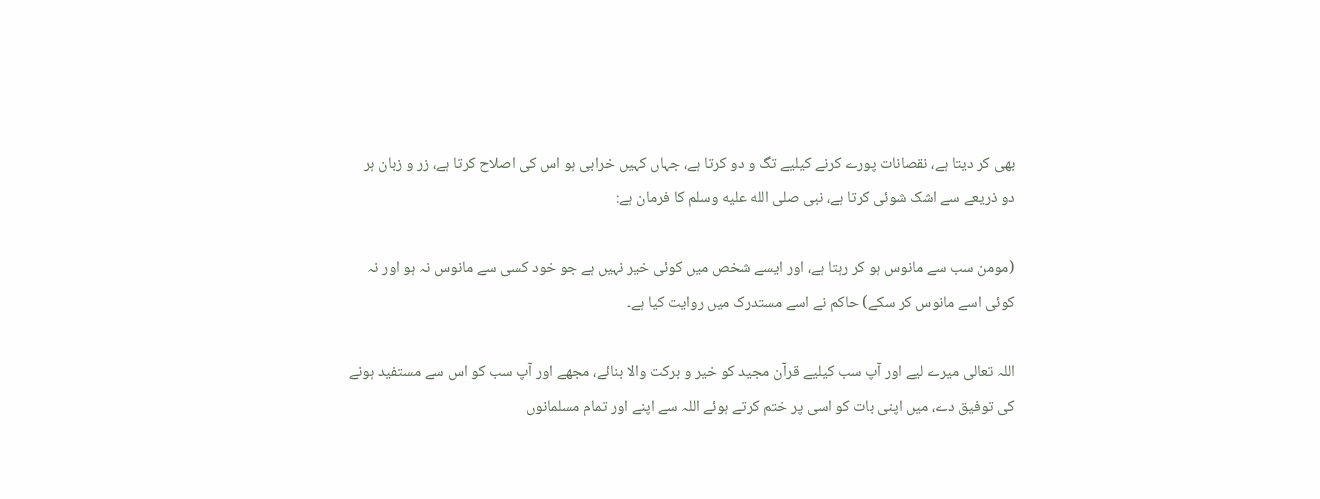بھی کر دیتا ہے، نقصانات پورے کرنے کیلیے تگ و دو کرتا ہے، جہاں کہیں خرابی ہو اس کی اصلاح کرتا ہے، زر و زبان ہر دو ذریعے سے اشک شوئی کرتا ہے، نبی صلى الله عليه وسلم کا فرمان ہے:

(مومن سب سے مانوس ہو کر رہتا ہے، اور ایسے شخص میں کوئی خیر نہیں ہے جو خود کسی سے مانوس نہ ہو اور نہ کوئی اسے مانوس کر سکے) حاکم نے اسے مستدرک میں روایت کیا ہے۔

اللہ تعالی میرے لیے اور آپ سب کیلیے قرآن مجید کو خیر و برکت والا بنائے، مجھے اور آپ سب کو اس سے مستفید ہونے کی توفیق دے، میں اپنی بات کو اسی پر ختم کرتے ہوئے اللہ سے اپنے اور تمام مسلمانوں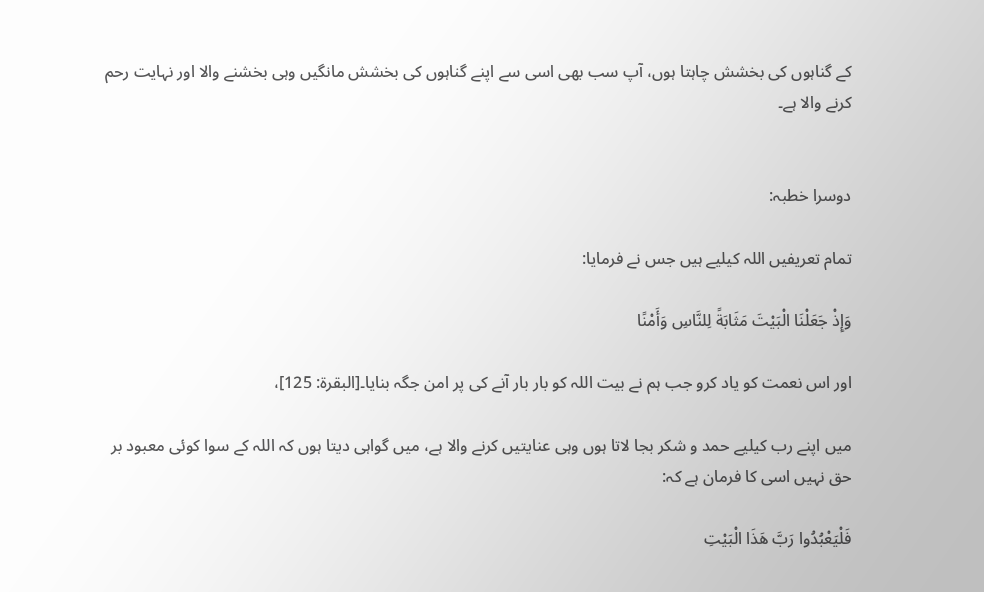کے گناہوں کی بخشش چاہتا ہوں، آپ سب بھی اسی سے اپنے گناہوں کی بخشش مانگیں وہی بخشنے والا اور نہایت رحم کرنے والا ہے۔


دوسرا خطبہ:

تمام تعریفیں اللہ کیلیے ہیں جس نے فرمایا:

وَإِذْ جَعَلْنَا الْبَيْتَ مَثَابَةً لِلنَّاسِ وَأَمْنًا

اور اس نعمت کو یاد کرو جب ہم نے بیت اللہ کو بار بار آنے کی پر امن جگہ بنایا۔[البقرۃ: 125]،

میں اپنے رب کیلیے حمد و شکر بجا لاتا ہوں وہی عنایتیں کرنے والا ہے، میں گواہی دیتا ہوں کہ اللہ کے سوا کوئی معبود بر حق نہیں اسی کا فرمان ہے کہ:

فَلْيَعْبُدُوا رَبَّ هَذَا الْبَيْتِ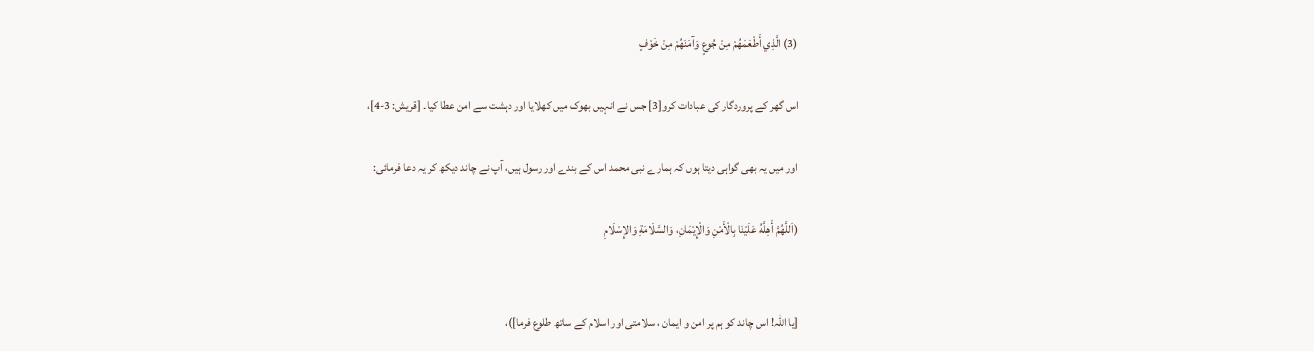(3) الَّذِي أَطْعَمَهُمْ مِنْ جُوعٍ وَآمَنَهُمْ مِنْ خَوْفٍ

اس گھر کے پروردگار کی عبادات کرو[3] جس نے انہیں بھوک میں کھلایا اور دہشت سے امن عطا کیا۔ [قریش: 3-4]،

اور میں یہ بھی گواہی دیتا ہوں کہ ہمارے نبی محمد اس کے بندے اور رسول ہیں، آپ نے چاند دیکھ کر یہ دعا فرمائی:

(اَللَّهُمَّ أَهِلَّهُ عَلَيْنَا بِالْأَمْنِ وَالْإِيْمَانِ، وَالسَّلَامَةِ وَالإِسْلَامِ


[یا اللہ! اس چاند کو ہم پر امن و ایمان ، سلامتی اور اسلام کے ساتھ طلوع فرما])،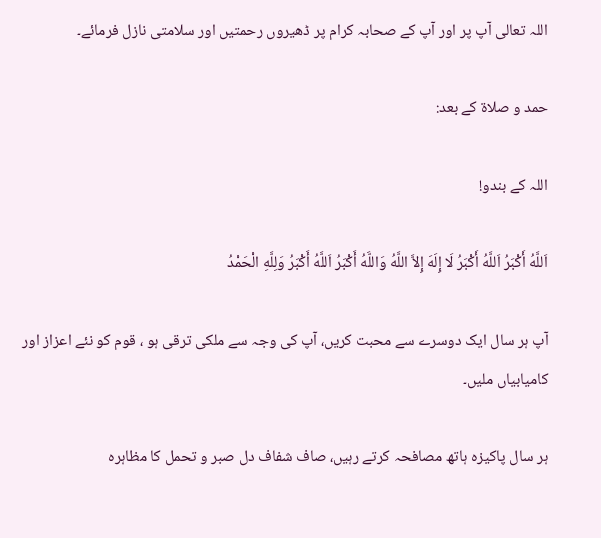اللہ تعالی آپ پر اور آپ کے صحابہ کرام پر ڈھیروں رحمتیں اور سلامتی نازل فرمائے۔

حمد و صلاۃ کے بعد:

اللہ کے بندو!

اَللَّهُ أَكْبَرُ اَللَّهُ أَكْبَرُ لَا إِلَهَ إِلاَّ اللَّهُ وَاللَّهُ أَكْبَرُ اَللَّهُ أَكْبَرُ وَلِلَّهِ الْحَمْدُ

آپ ہر سال ایک دوسرے سے محبت کریں، آپ کی وجہ سے ملکی ترقی ہو ، قوم کو نئے اعزاز اور کامیابیاں ملیں۔

ہر سال پاکیزہ ہاتھ مصافحہ کرتے رہیں، صاف شفاف دل صبر و تحمل کا مظاہرہ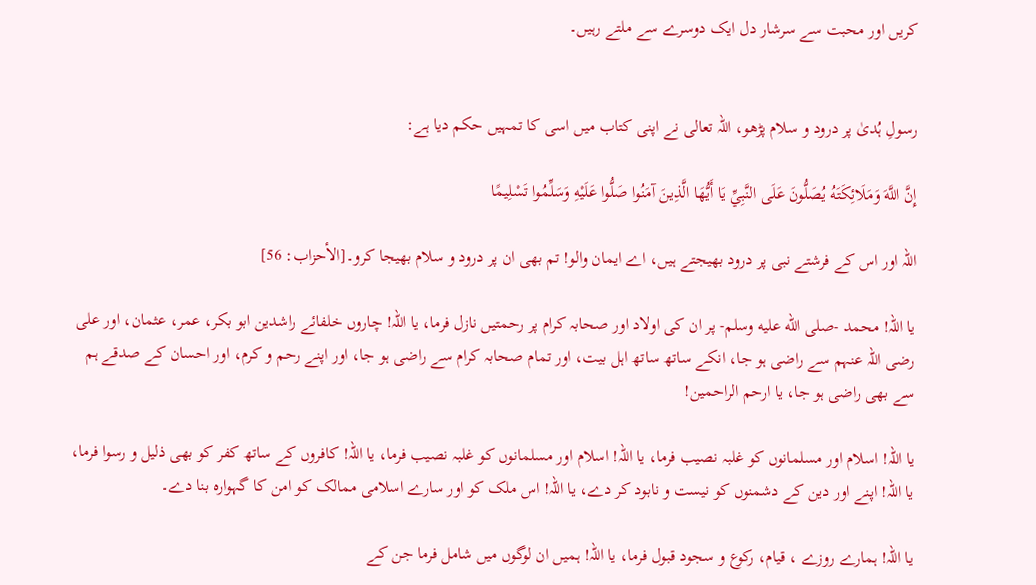کریں اور محبت سے سرشار دل ایک دوسرے سے ملتے رہیں۔


رسولِ ہُدیٰ پر درود و سلام پڑھو، اللہ تعالی نے اپنی کتاب میں اسی کا تمہیں حکم دیا ہے:

إِنَّ اللَّهَ وَمَلَائِكَتَهُ يُصَلُّونَ عَلَى النَّبِيِّ يَا أَيُّهَا الَّذِينَ آمَنُوا صَلُّوا عَلَيْهِ وَسَلِّمُوا تَسْلِيمًا

اللہ اور اس کے فرشتے نبی پر درود بھیجتے ہیں، اے ایمان والو! تم بھی ان پر درود و سلام بھیجا کرو۔[الأحزاب: 56]

یا اللہ! محمد -صلى الله عليه وسلم- پر ان کی اولاد اور صحابہ کرام پر رحمتیں نازل فرما، یا اللہ! چاروں خلفائے راشدین ابو بکر، عمر، عثمان، اور علی رضی اللہ عنہم سے راضی ہو جا، انکے ساتھ ساتھ اہل بیت، اور تمام صحابہ کرام سے راضی ہو جا، اور اپنے رحم و کرم، اور احسان کے صدقے ہم سے بھی راضی ہو جا، یا ارحم الراحمین!

یا اللہ! اسلام اور مسلمانوں کو غلبہ نصیب فرما، یا اللہ! اسلام اور مسلمانوں کو غلبہ نصیب فرما، یا اللہ! کافروں کے ساتھ کفر کو بھی ذلیل و رسوا فرما، یا اللہ! اپنے اور دین کے دشمنوں کو نیست و نابود کر دے، یا اللہ! اس ملک کو اور سارے اسلامی ممالک کو امن کا گہوارہ بنا دے۔

یا اللہ! ہمارے روزے ، قیام، رکوع و سجود قبول فرما، یا اللہ! ہمیں ان لوگوں میں شامل فرما جن کے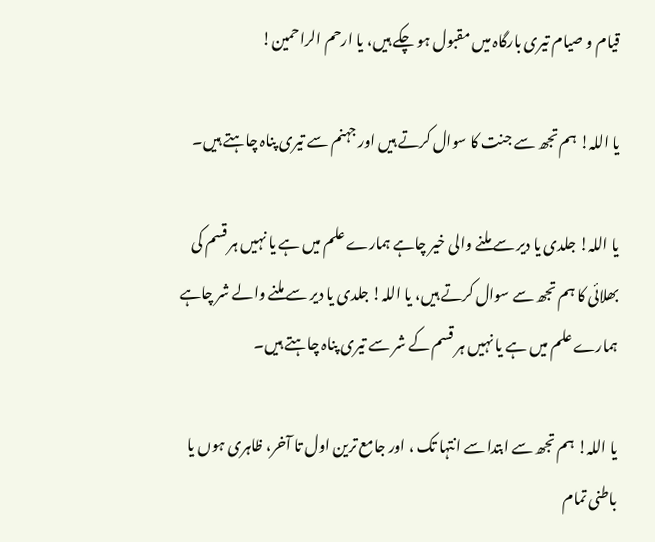قیام و صیام تیری بارگاہ میں مقبول ہو چکے ہیں، یا ارحم الراحمین!

یا اللہ! ہم تجھ سے جنت کا سوال کرتے ہیں اور جہنم سے تیری پناہ چاہتے ہیں۔

یا اللہ! جلدی یا دیر سے ملنے والی خیر چاہے ہمارے علم میں ہے یا نہیں ہر قسم کی بھلائی کا ہم تجھ سے سوال کرتے ہیں، یا اللہ! جلدی یا دیر سے ملنے والے شر چاہے ہمارے علم میں ہے یا نہیں ہر قسم کے شر سے تیری پناہ چاہتے ہیں۔

یا اللہ! ہم تجھ سے ابتدا سے انتہا تک ، اور جامع ترین اول تا آخر، ظاہری ہوں یا باطنی تمام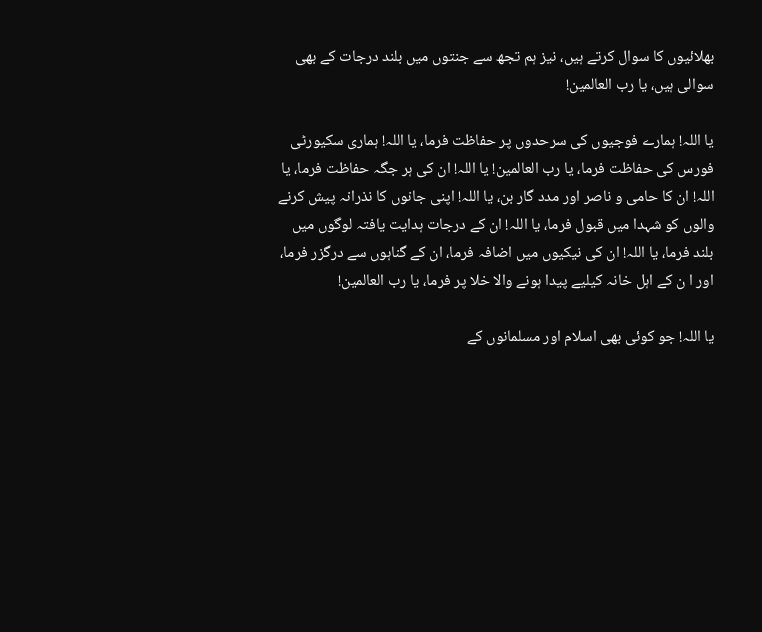بھلائیوں کا سوال کرتے ہیں، نیز ہم تجھ سے جنتوں میں بلند درجات کے بھی سوالی ہیں، یا رب العالمین!

یا اللہ! ہمارے فوجیوں کی سرحدوں پر حفاظت فرما، یا اللہ! ہماری سکیورٹی فورس کی حفاظت فرما، یا رب العالمین! یا اللہ! ان کی ہر جگہ حفاظت فرما، یا اللہ! ان کا حامی و ناصر اور مدد گار بن، یا اللہ! اپنی جانوں کا نذرانہ پیش کرنے والوں کو شہدا میں قبول فرما، یا اللہ! ان کے درجات ہدایت یافتہ لوگوں میں بلند فرما، یا اللہ! ان کی نیکیوں میں اضافہ فرما، ان کے گناہوں سے درگزر فرما، اور ا ن کے اہل خانہ کیلیے پیدا ہونے والا خلا پر فرما، یا رب العالمین!

یا اللہ! جو کوئی بھی اسلام اور مسلمانوں کے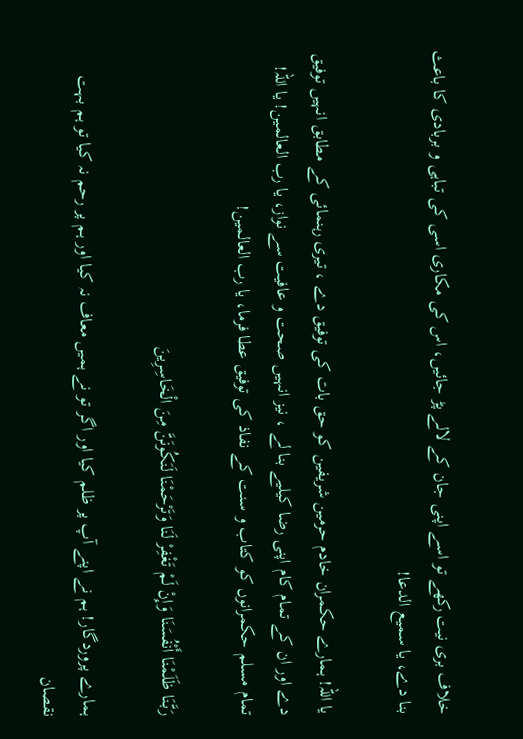خلاف بری نیت رکھے تو اسے اپنی جان کے لالے پڑ جائیں، اس کی مکاری اسی کی تباہی و بربادی کا باعث بنا دے، یا سمیع الدعا!

یا اللہ! ہمارے حکمران خادم حرمین شریفین کو حق بات کی توفیق دے ، تیری رہنمائی کے مطابق انہیں توفیق دے اور ان کے تمام کام اپنی رضا کیلیے بنا لے ، نیز انہیں صحت و عافیت سے نواز، یا رب العالمین! یا اللہ! تمام مسلم حکمرانوں کو کتاب و سنت کے نفاذ کی توفیق عطا فرما، یا رب العالمین!

رَبَّنَا ظَلَمْنَا أَنْفُسَنَا وَإِنْ لَمْ تَغْفِرْ لَنَا وَتَرْحَمْنَا لَنَكُونَنَّ مِنَ الْخَاسِرِينَ

ہمارے پروردگار! ہم نے اپنے آپ پر ظلم کیا اور اگر تو نے ہمیں معاف نہ کیا اور ہم پر رحم نہ کیا تو ہم بہت نقصان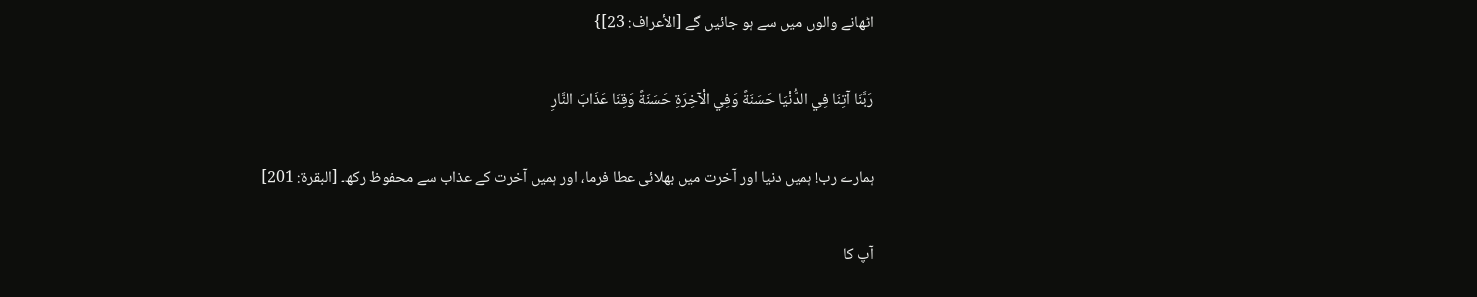اٹھانے والوں میں سے ہو جائیں گے [الأعراف: 23]}

رَبَّنَا آتِنَا فِي الدُّنْيَا حَسَنَةً وَفِي الْآخِرَةِ حَسَنَةً وَقِنَا عَذَابَ النَّارِ

ہمارے رب! ہمیں دنیا اور آخرت میں بھلائی عطا فرما، اور ہمیں آخرت کے عذاب سے محفوظ رکھ۔ [البقرة: 201]

آپ کا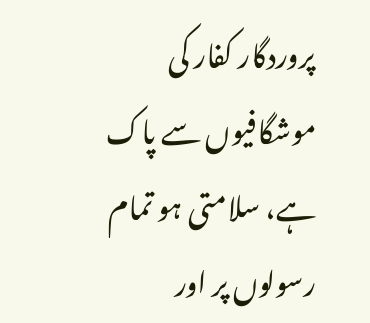پروردگار کفار کی موشگافیوں سے پاک ہے، سلامتی ہو تمام رسولوں پر اور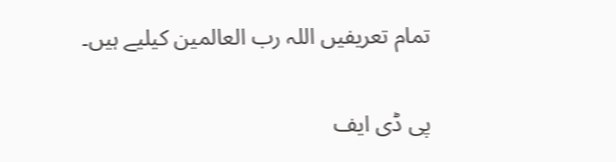تمام تعریفیں اللہ رب العالمین کیلیے ہیں۔

پی ڈی ایف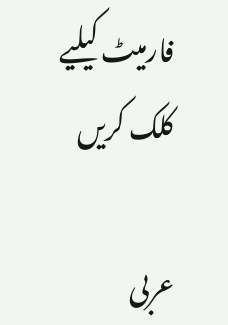فارمیٹ کیلیے کلک کریں

عربی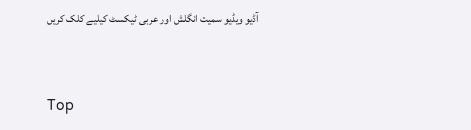آڈیو ویڈیو سمیت انگلش اور عربی ٹیکسٹ کیلیے کلک کریں


Top